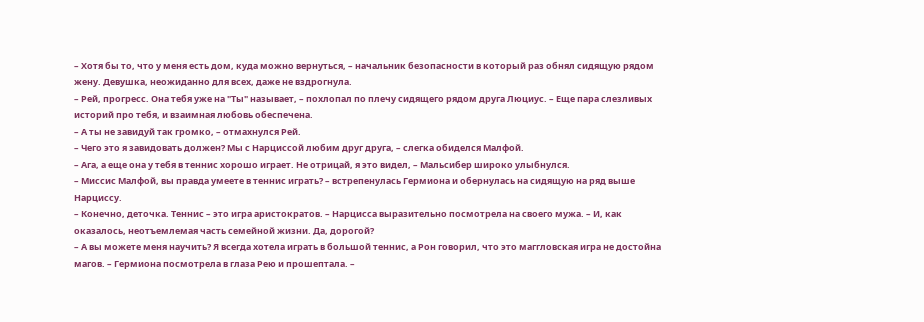– Хотя бы то, что у меня есть дом, куда можно вернуться, – начальник безопасности в который раз обнял сидящую рядом жену. Девушка, неожиданно для всех, даже не вздрогнула.
– Рей, прогресс. Она тебя уже на "Ты" называет, – похлопал по плечу сидящего рядом друга Люциус. – Еще пара слезливых историй про тебя, и взаимная любовь обеспечена.
– А ты не завидуй так громко, – отмахнулся Рей.
– Чего это я завидовать должен? Мы с Нарциссой любим друг друга, – слегка обиделся Малфой.
– Ага, а еще она у тебя в теннис хорошо играет. Не отрицай, я это видел, – Мальсибер широко улыбнулся.
– Миссис Малфой, вы правда умеете в теннис играть? – встрепенулась Гермиона и обернулась на сидящую на ряд выше Нарциссу.
– Конечно, деточка. Теннис – это игра аристократов. – Нарцисса выразительно посмотрела на своего мужа. – И, как оказалось, неотъемлемая часть семейной жизни. Да, дорогой?
– А вы можете меня научить? Я всегда хотела играть в большой теннис, а Рон говорил, что это маггловская игра не достойна магов. – Гермиона посмотрела в глаза Рею и прошептала. –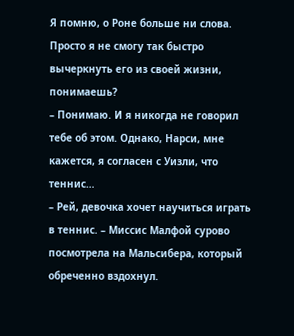Я помню, о Роне больше ни слова. Просто я не смогу так быстро вычеркнуть его из своей жизни, понимаешь?
– Понимаю. И я никогда не говорил тебе об этом. Однако, Нарси, мне кажется, я согласен с Уизли, что теннис…
– Рей, девочка хочет научиться играть в теннис. – Миссис Малфой сурово посмотрела на Мальсибера, который обреченно вздохнул.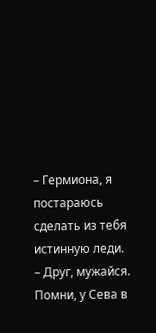– Гермиона, я постараюсь сделать из тебя истинную леди.
– Друг, мужайся. Помни, у Сева в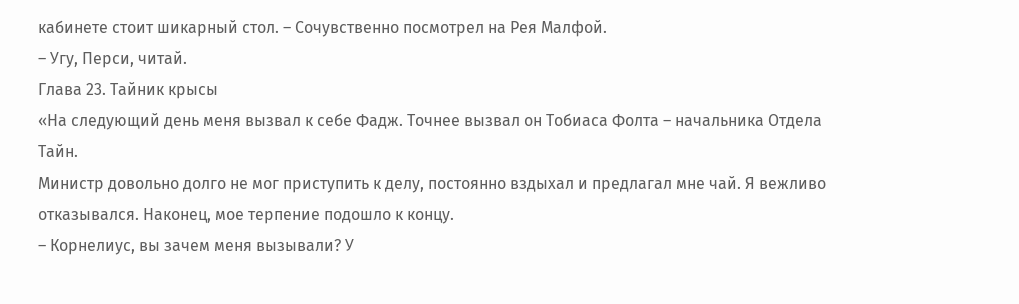кабинете стоит шикарный стол. – Сочувственно посмотрел на Рея Малфой.
– Угу, Перси, читай.
Глава 23. Тайник крысы
«На следующий день меня вызвал к себе Фадж. Точнее вызвал он Тобиаса Фолта – начальника Отдела Тайн.
Министр довольно долго не мог приступить к делу, постоянно вздыхал и предлагал мне чай. Я вежливо отказывался. Наконец, мое терпение подошло к концу.
– Корнелиус, вы зачем меня вызывали? У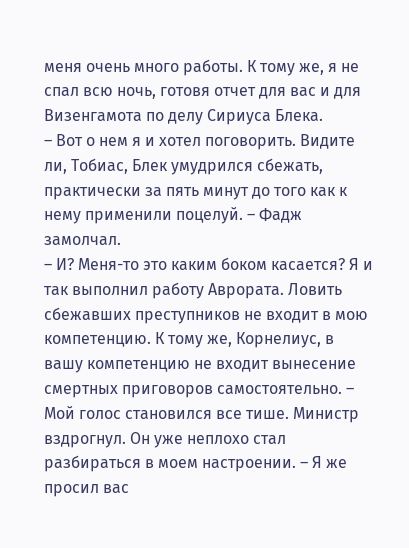меня очень много работы. К тому же, я не спал всю ночь, готовя отчет для вас и для Визенгамота по делу Сириуса Блека.
– Вот о нем я и хотел поговорить. Видите ли, Тобиас, Блек умудрился сбежать, практически за пять минут до того как к нему применили поцелуй. – Фадж замолчал.
– И? Меня-то это каким боком касается? Я и так выполнил работу Аврората. Ловить сбежавших преступников не входит в мою компетенцию. К тому же, Корнелиус, в вашу компетенцию не входит вынесение смертных приговоров самостоятельно. – Мой голос становился все тише. Министр вздрогнул. Он уже неплохо стал разбираться в моем настроении. – Я же просил вас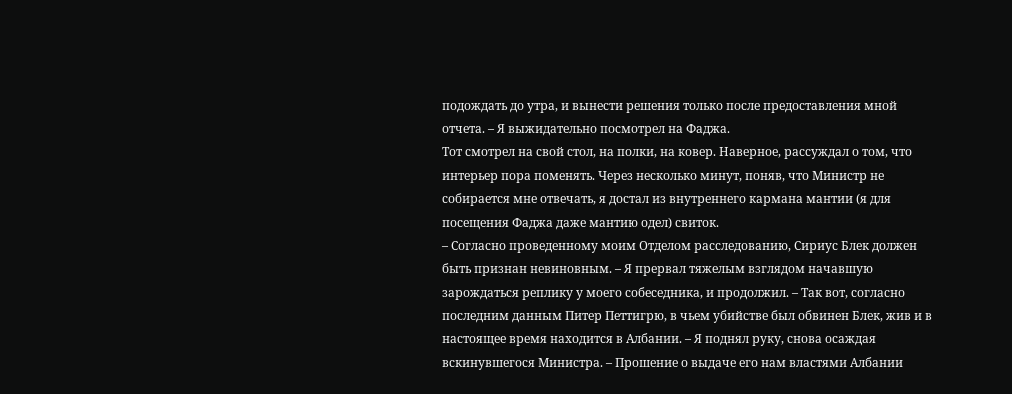подождать до утра, и вынести решения только после предоставления мной отчета. – Я выжидательно посмотрел на Фаджа.
Тот смотрел на свой стол, на полки, на ковер. Наверное, рассуждал о том, что интерьер пора поменять. Через несколько минут, поняв, что Министр не собирается мне отвечать, я достал из внутреннего кармана мантии (я для посещения Фаджа даже мантию одел) свиток.
– Согласно проведенному моим Отделом расследованию, Сириус Блек должен быть признан невиновным. – Я прервал тяжелым взглядом начавшую зарождаться реплику у моего собеседника, и продолжил. – Так вот, согласно последним данным Питер Петтигрю, в чьем убийстве был обвинен Блек, жив и в настоящее время находится в Албании. – Я поднял руку, снова осаждая вскинувшегося Министра. – Прошение о выдаче его нам властями Албании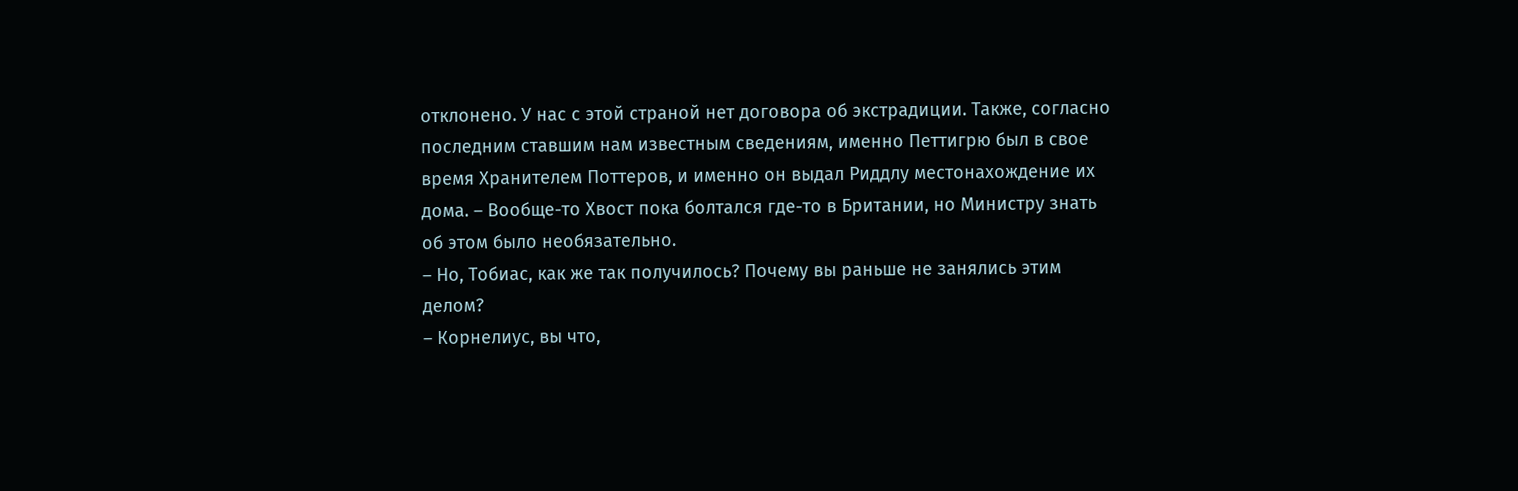отклонено. У нас с этой страной нет договора об экстрадиции. Также, согласно последним ставшим нам известным сведениям, именно Петтигрю был в свое время Хранителем Поттеров, и именно он выдал Риддлу местонахождение их дома. – Вообще-то Хвост пока болтался где-то в Британии, но Министру знать об этом было необязательно.
– Но, Тобиас, как же так получилось? Почему вы раньше не занялись этим делом?
– Корнелиус, вы что,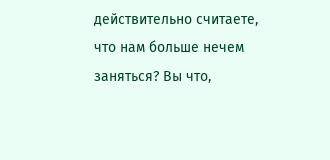действительно считаете, что нам больше нечем заняться? Вы что,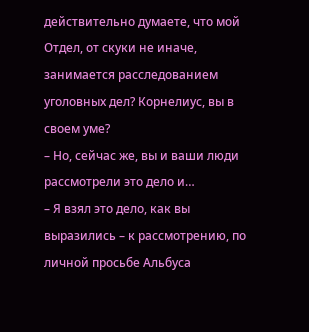действительно думаете, что мой Отдел, от скуки не иначе, занимается расследованием уголовных дел? Корнелиус, вы в своем уме?
– Но, сейчас же, вы и ваши люди рассмотрели это дело и…
– Я взял это дело, как вы выразились – к рассмотрению, по личной просьбе Альбуса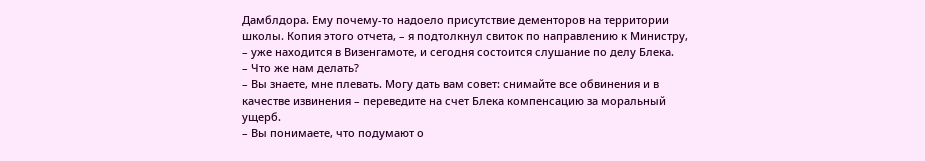Дамблдора. Ему почему-то надоело присутствие дементоров на территории школы. Копия этого отчета, – я подтолкнул свиток по направлению к Министру, – уже находится в Визенгамоте, и сегодня состоится слушание по делу Блека.
– Что же нам делать?
– Вы знаете, мне плевать. Могу дать вам совет: снимайте все обвинения и в качестве извинения – переведите на счет Блека компенсацию за моральный ущерб.
– Вы понимаете, что подумают о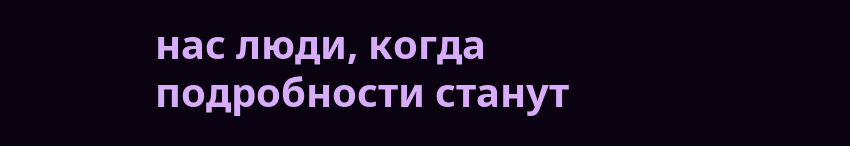нас люди, когда подробности станут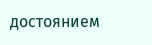достоянием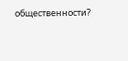общественности?